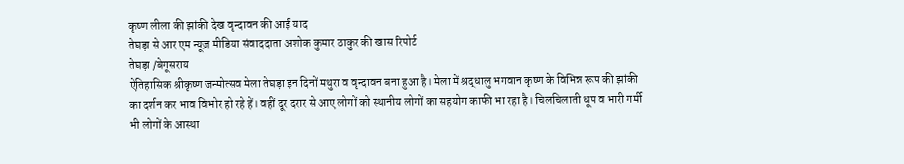कृष्ण लीला की झांकी देख वृन्दावन की आई याद
तेघड़ा से आर एम न्यूज़ मीडिया संवाददाता अशोक कुमार ठाकुर की खास रिपोर्ट
तेघड़ा /बेगूसराय
ऐतिहासिक श्रीकृष्ण जन्मोत्सव मेला तेघड़ा इन दिनों मथुरा व वृन्दावन बना हुआ है। मेला में श्रद्धालु भगवान कृष्ण के विभिन्न रूप की झांकी का दर्शन कर भाव विभोर हो रहे हें। वहीं दूर दरार से आए लोगों को स्थानीय लोगों का सहयोग काफी भा रहा है। चिलचिलाती धूप व भारी गर्मी भी लोगों के आस्था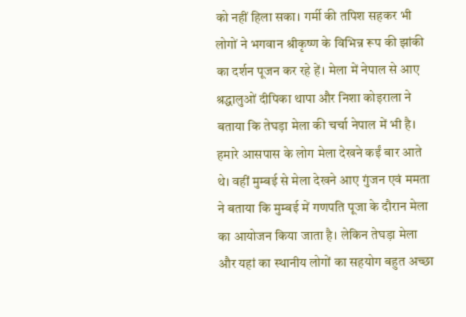को नहीं हिला सका। गर्मी की तपिश सहकर भी लोगों ने भगवान श्रीकृष्ण के विभिन्न रूप की झांकी का दर्शन पूजन कर रहे हें। मेला में नेपाल से आए श्रद्धालुओं दीपिका थापा और निशा कोइराला ने बताया कि तेघड़ा मेला की चर्चा नेपाल में भी है। हमारे आसपास के लोग मेला देखने कईं बार आते थे। वहीं मुम्बई से मेला देखने आए गुंजन एवं ममता ने बताया कि मुम्बई में गणपति पूजा के दौरान मेला का आयोजन किया जाता है। लेकिन तेघड़ा मेला और यहां का स्थानीय लोगों का सहयोग बहुत अच्छा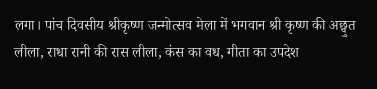लगा। पांच दिवसीय श्रीकृष्ण जन्मोत्सव मेला में भगवान श्री कृष्ण की अछ्वुत लीला, राधा रानी की रास लीला, कंस का वध, गीता का उपदेश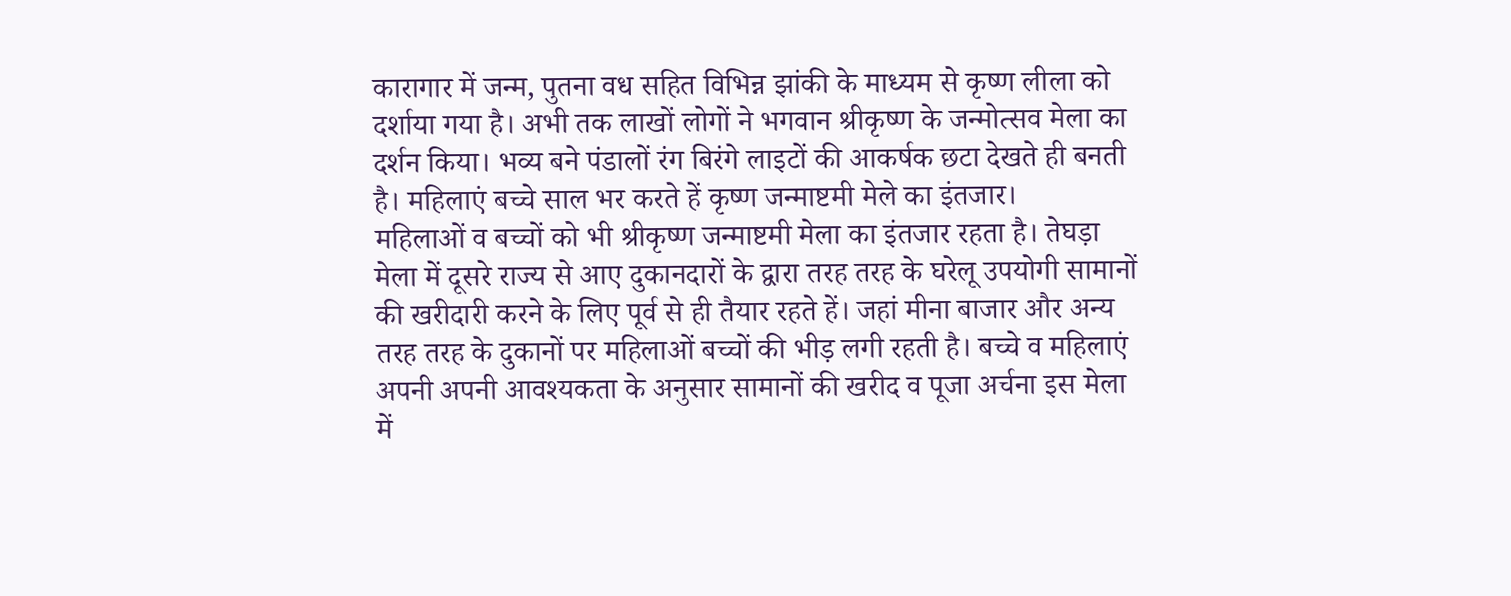कारागार में जन्म, पुतना वध सहित विभिन्न झांकी के माध्यम से कृष्ण लीला को दर्शाया गया है। अभी तक लाखों लोगों ने भगवान श्रीकृष्ण के जन्मोत्सव मेला का दर्शन किया। भव्य बने पंडालों रंग बिरंगे लाइटों की आकर्षक छटा देखते ही बनती है। महिलाएं बच्चे साल भर करते हें कृष्ण जन्माष्टमी मेले का इंतजार।
महिलाओं व बच्चों को भी श्रीकृष्ण जन्माष्टमी मेला का इंतजार रहता है। तेघड़ा मेला में दूसरे राज्य से आए दुकानदारों के द्वारा तरह तरह के घरेलू उपयोगी सामानों की खरीदारी करने के लिए पूर्व से ही तैयार रहते हें। जहां मीना बाजार और अन्य तरह तरह के दुकानों पर महिलाओं बच्चों की भीड़ लगी रहती है। बच्चे व महिलाएं अपनी अपनी आवश्यकता के अनुसार सामानों की खरीद व पूजा अर्चना इस मेला में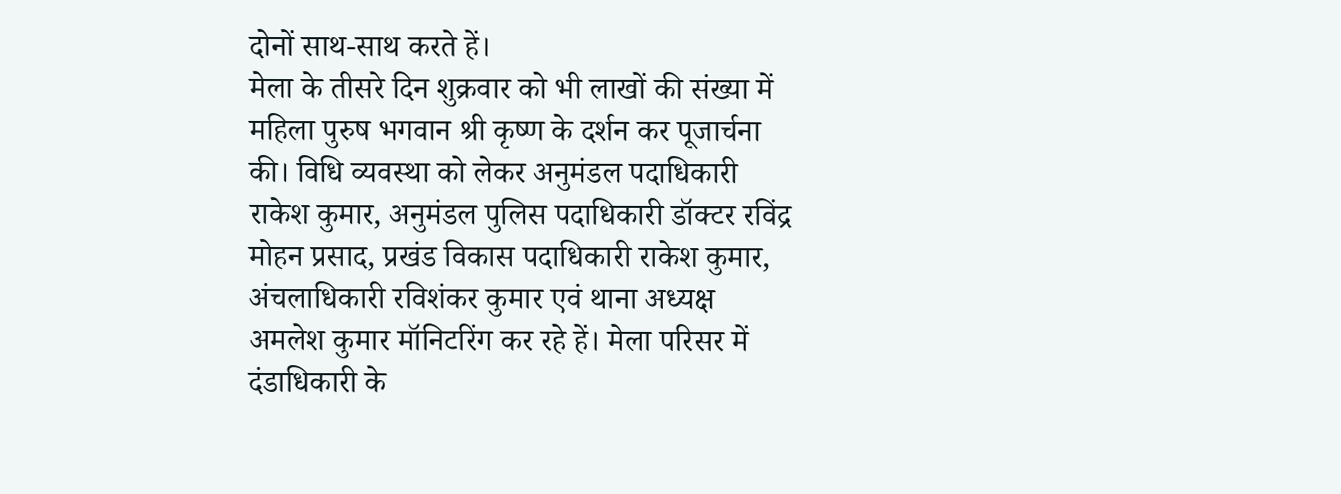दोनों साथ-साथ करते हें।
मेला के तीसरे दिन शुक्रवार को भी लाखों की संख्या में महिला पुरुष भगवान श्री कृष्ण के दर्शन कर पूजार्चना की। विधि व्यवस्था को लेकर अनुमंडल पदाधिकारी राकेश कुमार, अनुमंडल पुलिस पदाधिकारी डॉक्टर रविंद्र मोहन प्रसाद, प्रखंड विकास पदाधिकारी राकेश कुमार, अंचलाधिकारी रविशंकर कुमार एवं थाना अध्यक्ष अमलेश कुमार मॉनिटरिंग कर रहे हें। मेला परिसर में दंडाधिकारी के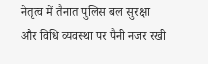नेतृत्व में तैनात पुलिस बल सुरक्षा और विधि व्यवस्था पर पैनी नजर रखी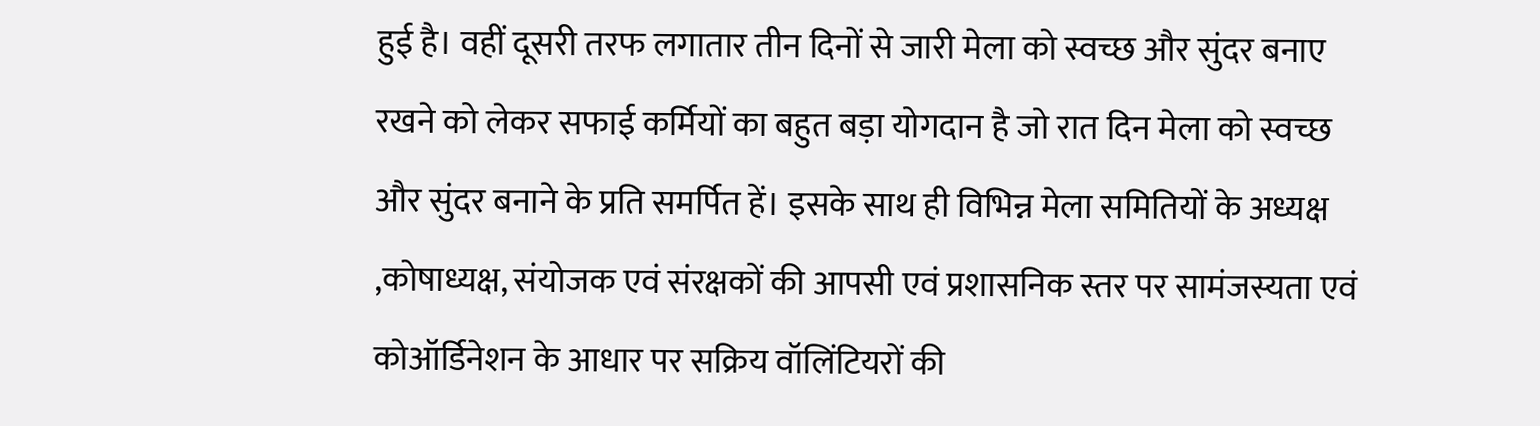हुई है। वहीं दूसरी तरफ लगातार तीन दिनों से जारी मेला को स्वच्छ और सुंदर बनाए रखने को लेकर सफाई कर्मियों का बहुत बड़ा योगदान है जो रात दिन मेला को स्वच्छ और सुंदर बनाने के प्रति समर्पित हें। इसके साथ ही विभिन्न मेला समितियों के अध्यक्ष ,कोषाध्यक्ष, संयोजक एवं संरक्षकों की आपसी एवं प्रशासनिक स्तर पर सामंजस्यता एवं कोऑर्डिनेशन के आधार पर सक्रिय वॉलिंटियरों की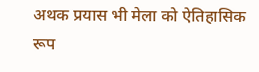अथक प्रयास भी मेला को ऐतिहासिक रूप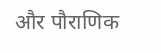और पौराणिक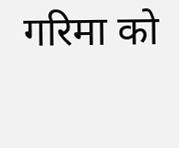गरिमा को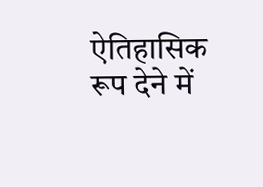ऐतिहासिक रूप देने में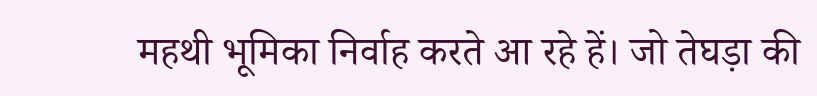महथी भूमिका निर्वाह करते आ रहे हें। जो तेघड़ा की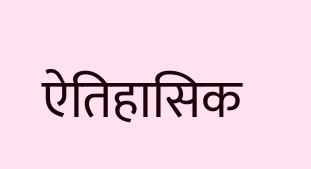ऐतिहासिक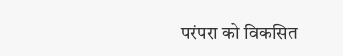परंपरा को विकसित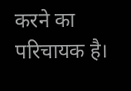करने का परिचायक है।